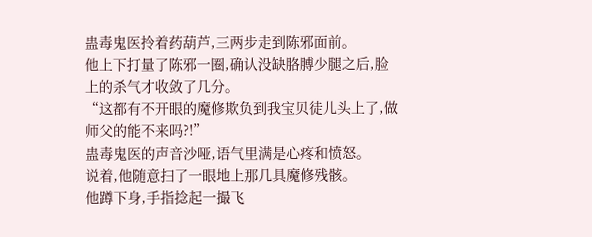蛊毒鬼医拎着药葫芦,三两步走到陈邪面前。
他上下打量了陈邪一圈,确认没缺胳膊少腿之后,脸上的杀气才收敛了几分。
“这都有不开眼的魔修欺负到我宝贝徒儿头上了,做师父的能不来吗?!”
蛊毒鬼医的声音沙哑,语气里满是心疼和愤怒。
说着,他随意扫了一眼地上那几具魔修残骸。
他蹲下身,手指捻起一撮飞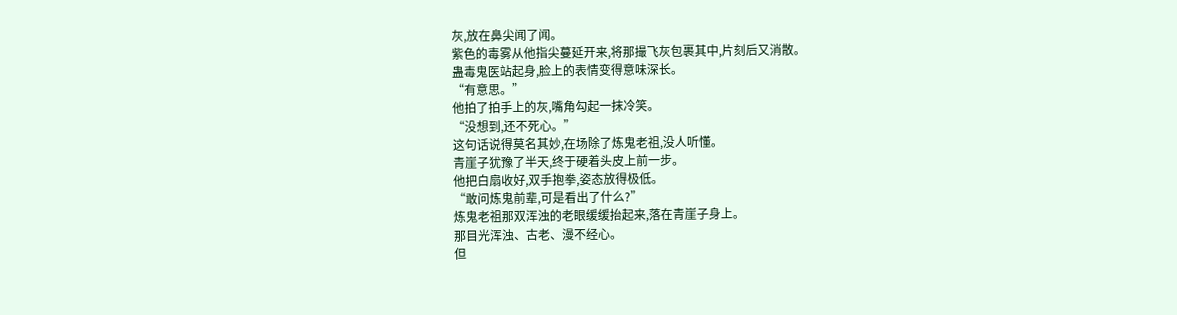灰,放在鼻尖闻了闻。
紫色的毒雾从他指尖蔓延开来,将那撮飞灰包裹其中,片刻后又消散。
蛊毒鬼医站起身,脸上的表情变得意味深长。
“有意思。”
他拍了拍手上的灰,嘴角勾起一抹冷笑。
“没想到,还不死心。”
这句话说得莫名其妙,在场除了炼鬼老祖,没人听懂。
青崖子犹豫了半天,终于硬着头皮上前一步。
他把白扇收好,双手抱拳,姿态放得极低。
“敢问炼鬼前辈,可是看出了什么?”
炼鬼老祖那双浑浊的老眼缓缓抬起来,落在青崖子身上。
那目光浑浊、古老、漫不经心。
但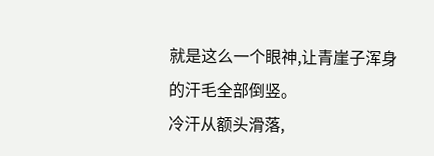就是这么一个眼神,让青崖子浑身的汗毛全部倒竖。
冷汗从额头滑落,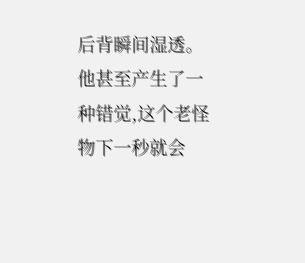后背瞬间湿透。
他甚至产生了一种错觉,这个老怪物下一秒就会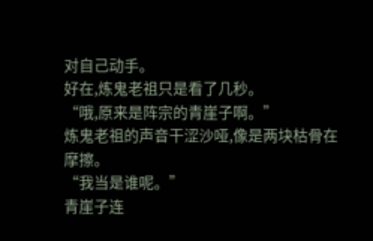对自己动手。
好在,炼鬼老祖只是看了几秒。
“哦,原来是阵宗的青崖子啊。”
炼鬼老祖的声音干涩沙哑,像是两块枯骨在摩擦。
“我当是谁呢。”
青崖子连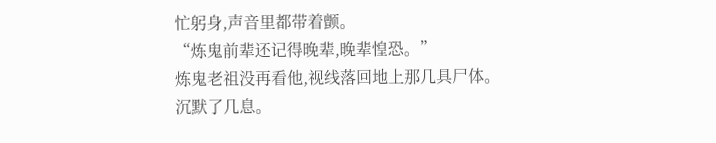忙躬身,声音里都带着颤。
“炼鬼前辈还记得晚辈,晚辈惶恐。”
炼鬼老祖没再看他,视线落回地上那几具尸体。
沉默了几息。